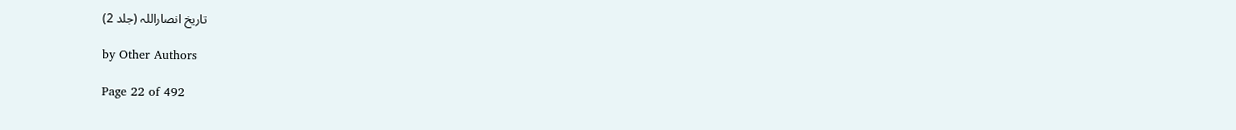تاریخ انصاراللہ (جلد 2)

by Other Authors

Page 22 of 492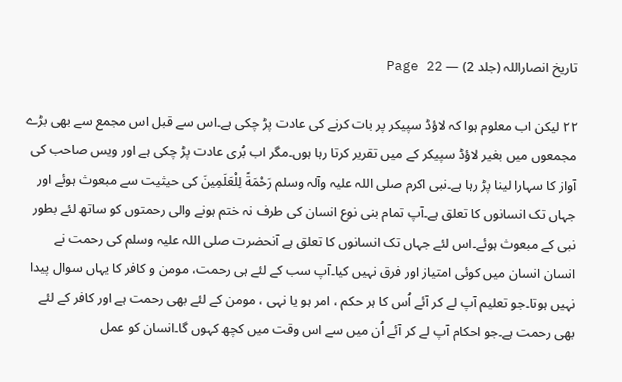تاریخ انصاراللہ (جلد 2) — Page 22

۲۲ لیکن اب معلوم ہوا کہ لاؤڈ سپیکر پر بات کرنے کی عادت پڑ چکی ہے۔اس سے قبل اس مجمع سے بھی بڑے مجمعوں میں بغیر لاؤڈ سپیکر کے میں تقریر کرتا رہا ہوں۔مگر اب بُری عادت پڑ چکی ہے اور ویس صاحب کی آواز کا سہارا لینا پڑ رہا ہے۔نبی اکرم صلی اللہ علیہ وآلہ وسلم رَحْمَةً لِلْعَلَمِینَ کی حیثیت سے مبعوث ہوئے اور جہاں تک انسانوں کا تعلق ہے۔آپ تمام بنی نوع انسان کی طرف نہ ختم ہونے والی رحمتوں کو ساتھ لئے بطور نبی کے مبعوث ہوئے۔اس لئے جہاں تک انسانوں کا تعلق ہے آنحضرت صلی اللہ علیہ وسلم کی رحمت نے انسان انسان میں کوئی امتیاز اور فرق نہیں کیا۔آپ سب کے لئے ہی رحمت، مومن و کافر کا یہاں سوال پیدا نہیں ہوتا۔جو تعلیم آپ لے کر آئے اُس کا ہر حکم ، امر ہو یا نہی ، مومن کے لئے بھی رحمت ہے اور کافر کے لئے بھی رحمت ہے۔جو احکام آپ لے کر آئے اُن میں سے اس وقت میں کچھ کہوں گا۔انسان کو عمل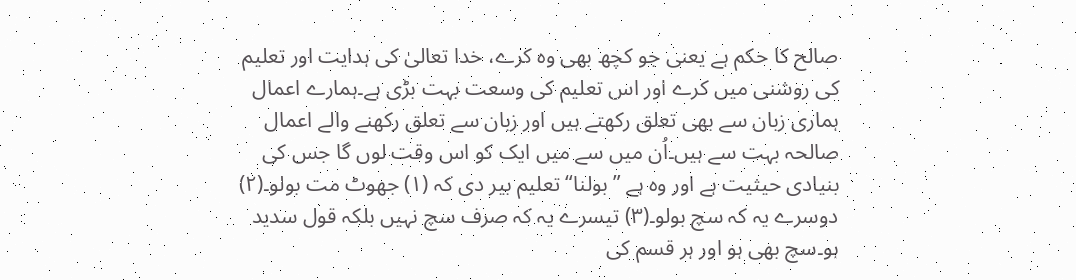صالح کا حکم ہے یعنی جو کچھ بھی وہ کرے، خدا تعالیٰ کی ہدایت اور تعلیم کی روشنی میں کرے اور اس تعلیم کی وسعت بہت بڑی ہے۔ہمارے اعمال ہماری زبان سے بھی تعلق رکھتے ہیں اور زبان سے تعلق رکھنے والے اعمال صالحہ بہت سے ہیں۔اُن میں سے میں ایک کو اس وقت لوں گا جس کی بنیادی حیثیت ہے اور وہ ہے ”بولنا“ تعلیم بیر دی کہ (۱) جھوٹ مت بولو۔(۲) دوسرے یہ کہ سچ بولو۔(۳) تیسرے یہ کہ صرف سچ نہیں بلکہ قول سدید ہو۔سچ بھی ہو اور ہر قسم کی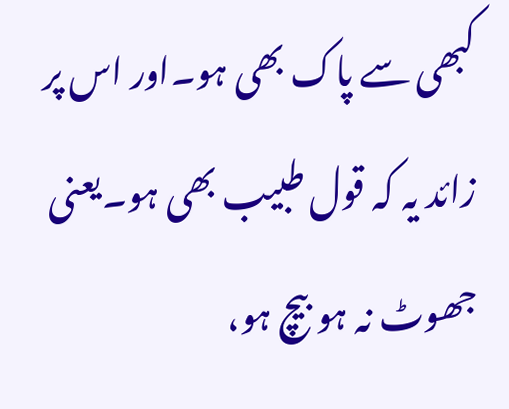کبھی سے پاک بھی ہو۔اور اس پر زائد یہ کہ قول طبیب بھی ہو۔یعنی جھوٹ نہ ہو بیچ ہو،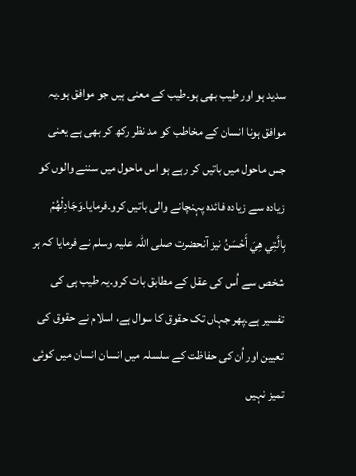سدید ہو اور طیب بھی ہو۔طیب کے معنی ہیں جو موافق ہو۔یہ موافق ہونا انسان کے مخاطب کو مد نظر رکھ کر بھی ہے یعنی جس ماحول میں باتیں کر رہے ہو اس ماحول میں سننے والوں کو زیادہ سے زیادہ فائدہ پہنچانے والی باتیں کرو۔فرمایا۔وَجَادِلْهُمْ بِالَّتِي هِيَ أَحْسَنُ نیز آنحضرت صلی اللہ علیہ وسلم نے فرمایا کہ ہر شخص سے اُس کی عقل کے مطابق بات کرو۔یہ طیب ہی کی تفسیر ہے۔پھر جہاں تک حقوق کا سوال ہے، اسلام نے حقوق کی تعیین اور اُن کی حفاظت کے سلسلہ میں انسان انسان میں کوئی تمیز نہیں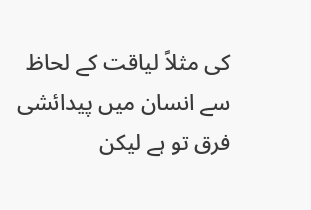کی مثلاً لیاقت کے لحاظ سے انسان میں پیدائشی فرق تو ہے لیکن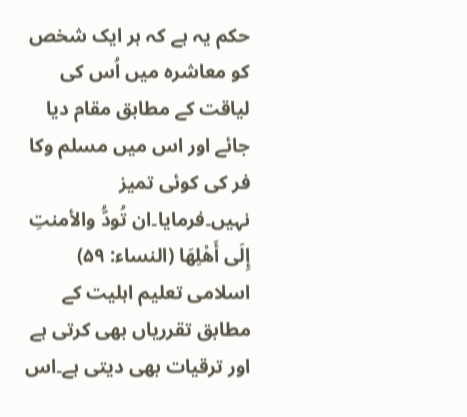حکم یہ ہے کہ ہر ایک شخص کو معاشرہ میں اُس کی لیاقت کے مطابق مقام دیا جائے اور اس میں مسلم وکا فر کی کوئی تمیز نہیں۔فرمایا۔ان تُودُّ والأمنتِ إِلَى أَهْلِهَا (النساء: ۵۹) اسلامی تعلیم اہلیت کے مطابق تقرریاں بھی کرتی ہے اور ترقیات بھی دیتی ہے۔اس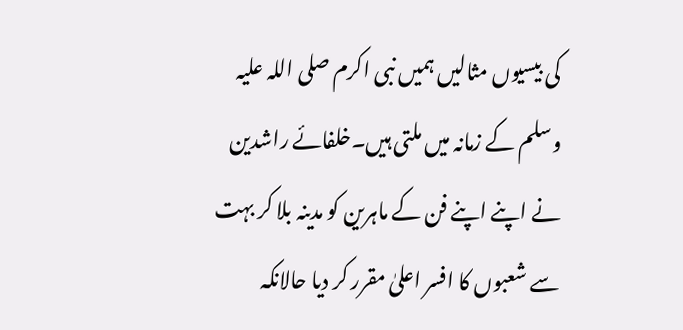کی بیسیوں مثالیں ہمیں نبی اکرم صلی اللہ علیہ وسلم کے زمانہ میں ملتی ہیں۔خلفائے راشدین نے اپنے اپنے فن کے ماہرین کو مدینہ بلا کر بہت سے شعبوں کا افسر اعلیٰ مقرر کر دیا حالانکہ